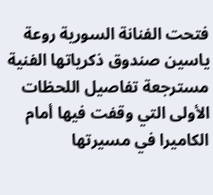فتحت الفنانة السورية روعة ياسين صندوق ذكرياتها الفنية مسترجعة تفاصيل اللحظات الأولى التي وقفت فيها أمام الكاميرا في مسيرتها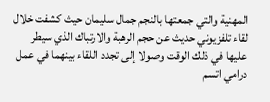المهنية والتي جمعتها بالنجم جمال سليمان حيث كشفت خلال لقاء تلفزيوني حديث عن حجم الرهبة والارتباك الذي سيطر عليها في ذلك الوقت وصولا إلى تجدد اللقاء بينهما في عمل درامي اتسم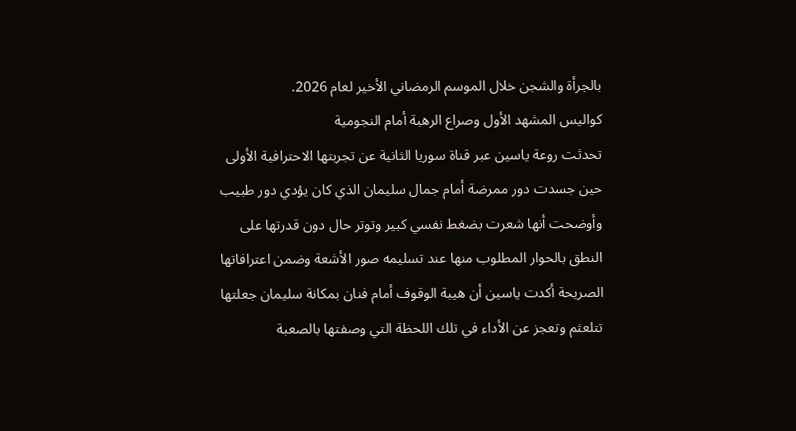بالجرأة والشجن خلال الموسم الرمضاني الأخير لعام 2026.
كواليس المشهد الأول وصراع الرهبة أمام النجومية
تحدثت روعة ياسين عبر قناة سوريا الثانية عن تجربتها الاحترافية الأولى حين جسدت دور ممرضة أمام جمال سليمان الذي كان يؤدي دور طبيب وأوضحت أنها شعرت بضغط نفسي كبير وتوتر حال دون قدرتها على النطق بالحوار المطلوب منها عند تسليمه صور الأشعة وضمن اعترافاتها الصريحة أكدت ياسين أن هيبة الوقوف أمام فنان بمكانة سليمان جعلتها تتلعثم وتعجز عن الأداء في تلك اللحظة التي وصفتها بالصعبة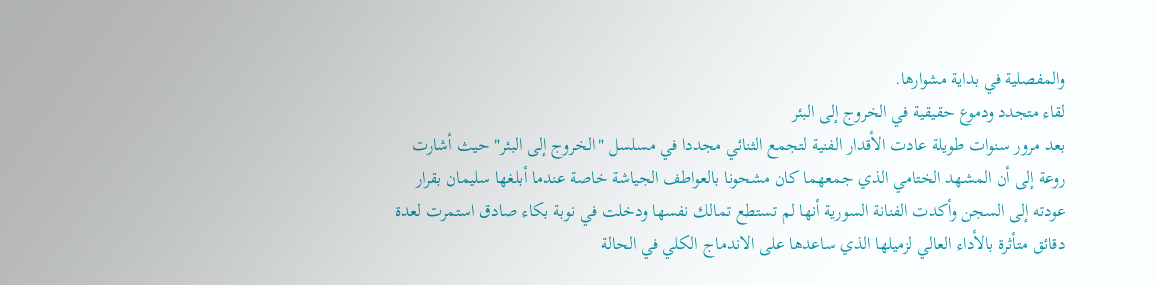والمفصلية في بداية مشوارها.
لقاء متجدد ودموع حقيقية في الخروج إلى البئر
بعد مرور سنوات طويلة عادت الأقدار الفنية لتجمع الثنائي مجددا في مسلسل "الخروج إلى البئر" حيث أشارت روعة إلى أن المشهد الختامي الذي جمعهما كان مشحونا بالعواطف الجياشة خاصة عندما أبلغها سليمان بقرار عودته إلى السجن وأكدت الفنانة السورية أنها لم تستطع تمالك نفسها ودخلت في نوبة بكاء صادق استمرت لعدة دقائق متأثرة بالأداء العالي لزميلها الذي ساعدها على الاندماج الكلي في الحالة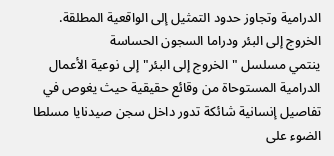الدرامية وتجاوز حدود التمثيل إلى الواقعية المطلقة.
الخروج إلى البئر ودراما السجون الحساسة
ينتمي مسلسل "الخروج إلى البئر" إلى نوعية الأعمال الدرامية المستوحاة من وقائع حقيقية حيث يغوص في تفاصيل إنسانية شائكة تدور داخل سجن صيدنايا مسلطا الضوء على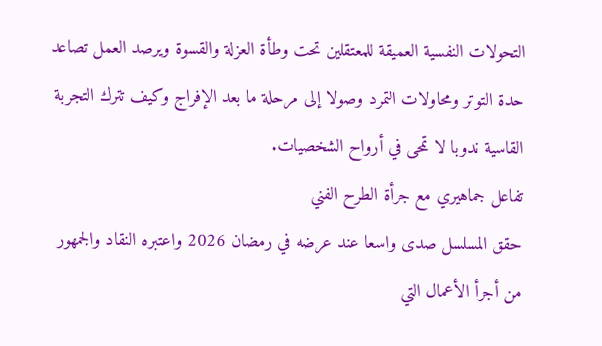التحولات النفسية العميقة للمعتقلين تحت وطأة العزلة والقسوة ويرصد العمل تصاعد حدة التوتر ومحاولات التمرد وصولا إلى مرحلة ما بعد الإفراج وكيف تترك التجربة القاسية ندوبا لا تمحى في أرواح الشخصيات.
تفاعل جماهيري مع جرأة الطرح الفني
حقق المسلسل صدى واسعا عند عرضه في رمضان 2026 واعتبره النقاد والجمهور من أجرأ الأعمال التي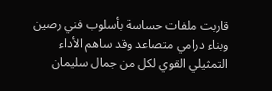قاربت ملفات حساسة بأسلوب فني رصين وبناء درامي متصاعد وقد ساهم الأداء التمثيلي القوي لكل من جمال سليمان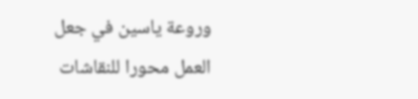وروعة ياسين في جعل العمل محورا للنقاشات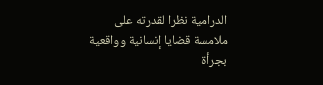الدرامية نظرا لقدرته على ملامسة قضايا إنسانية وواقعية بجرأة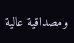ومصداقية عالية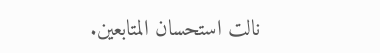نالت استحسان المتابعين.